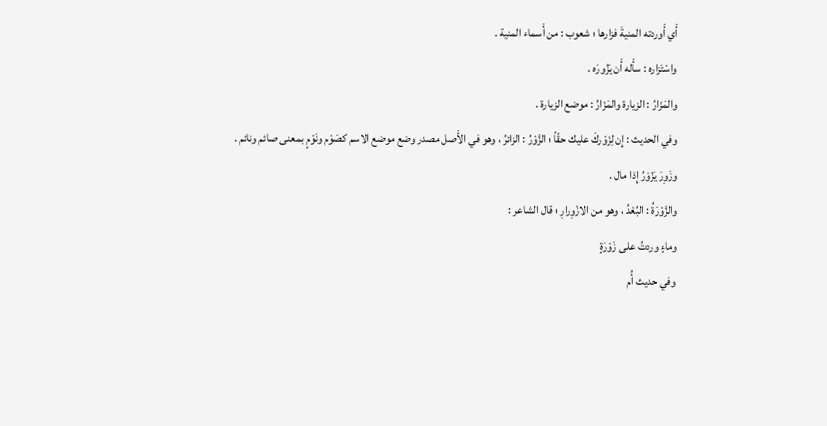أَي أَوردته المنيةَ فزارها ؛ شعوب : من أَسماء المنية .
واسْتَزاره : سأَله أَن يَزُورَه .
والمَزَارُ : الزيارة والمَزَارُ : موضع الزيارة .
وفي الحديث : إِن لِزَوْركَ عليك حقّاً ؛ الزَّوْرُ : الزائرُ ، وهو في الأَصل مصدر وضع موضع الاسم كصَوْم ونَوْمٍ بمعنى صائم ونائم .
وزَوِرَ يَزْوَرُ إِذا مال .
والزَّوْرَةُ : البُعْدُ ، وهو من الازْوِرارِ ؛ قال الشاعر :
وماءٍ وردتُ على زَوْرَةٍ
وفي حديث أُم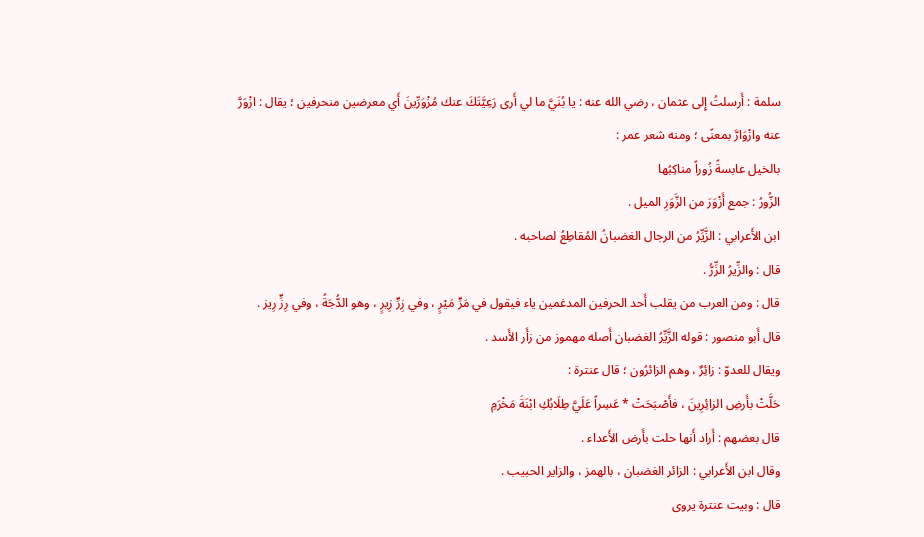سلمة : أَرسلتُ إِلى عثمان ، رضي الله عنه : يا بُنَيَّ ما لي أَرى رَعِيَّتَكَ عنك مُزْوَرِّينَ أَي معرضين منحرفين ؛ يقال : ازْوَرَّ عنه وازْوَارَّ بمعنًى ؛ ومنه شعر عمر :
بالخيل عابسةً زُوراً مناكِبُها
الزُّورُ : جمع أَزْوَرَ من الزَّوَرِ الميل .
ابن الأَعرابي : الزَّيِّرُ من الرجال الغضبانُ المُقاطِعُ لصاحبه .
قال : والزِّيرُ الزِّرُّ .
قال : ومن العرب من يقلب أَحد الحرفين المدغمين ياء فيقول في مَرٍّ مَيْرٍ ، وفي زِرٍّ زِيرٍ ، وهو الدُّجَةُ ، وفي رِزٍّ رِيز .
قال أَبو منصور : قوله الزَّيِّرُ الغضبان أَصله مهموز من زأَر الأَسد .
ويقال للعدوّ : زائِرٌ ، وهم الزائرُون ؛ قال عنترة :
حَلَّتْ بأَرضِ الزائِرِينَ ، فأَصْبَحَتْ * عَسِراً عَلَيَّ طِلَابُكِ ابْنَةَ مَخْرَمِ
قال بعضهم : أَراد أَنها حلت بأَرض الأَعداء .
وقال ابن الأَعرابي : الزائر الغضبان ، بالهمز ، والزاير الحبيب .
قال : وبيت عنترة يروى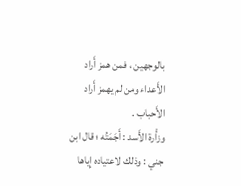بالوجهين ، فمن همز أَراد الأَعداء ومن لم يهمز أَراد الأَحباب .
وزأْرة الأَسد : أَجَمَتُه ؛ قال ابن جني : وذلك لاعتياده إِياها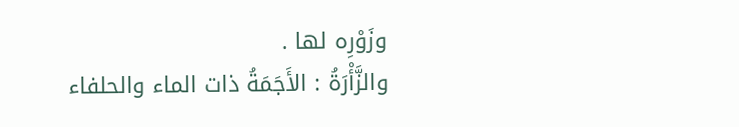وزَوْرِه لها .
والزَّأْرَةُ : الأَجَمَةُ ذات الماء والحلفاء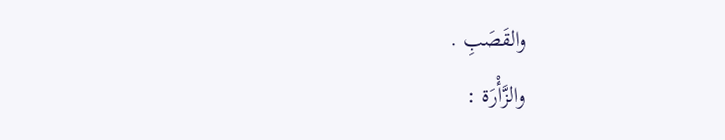والقَصَبِ .
والزَّأْرَة :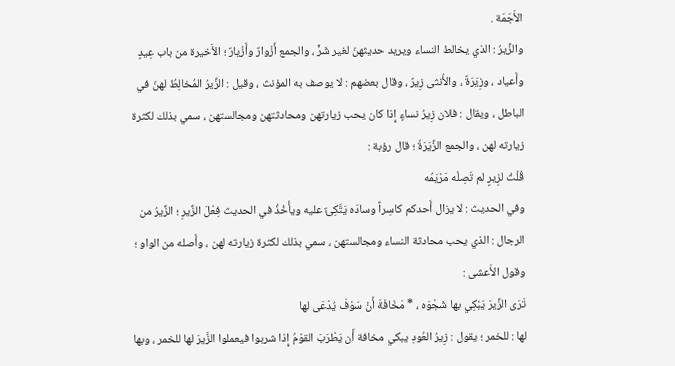الأَجَمَة .
والزِّيرُ : الذي يخالط النساء ويريد حديثهنّ لغير شَرٍّ ، والجمع أَزْوارٌ وأَزْيارٌ ؛ الأَخيرة من باب عِيدٍ وأَعياد ، وزِيَرَةٌ ، والأُنثى زِيرٌ ، وقال بعضهم : لا يوصف به المؤنث ، وقيل : الزِّيرُ المُخالِطُ لهنّ في الباطل ، ويقال : فلان زِيرُ نساءٍ إِذا كان يحب زيارتهن ومحادثتهن ومجالستهن ، سمي بذلك لكثرة زيارته لهن ، والجمع الزِّيَرَةُ ؛ قال رؤبة :
قُلْتُ لزِيرٍ لم تَصِلْه مَرْيَمُه
وفي الحديث : لا يزال أَحدكم كاسِراً وسادَه يَتَّكِئٌ عليه ويأْخُذُ في الحديث فِعْلَ الزِّيرِ ؛ الزِّيرُ من الرجال : الذي يحب محادثة النساء ومجالستهن ، سمي بذلك لكثرة زيارته لهن ، وأَصله من الواو ؛ وقول الأَعشى :
تَرَى الزِّيرَ يَبْكِي بها شَجْوَه ، * مَخَافَةَ أَنْ سَوْفَ يُدْعَى لها
لها : للخمر ؛ يقول : زِيرُ العُودِ يبكي مخافة أَن يَطْرَبَ القوْمُ إِذا شربوا فيعملوا الزَّيرَ لها للخمر ، وبها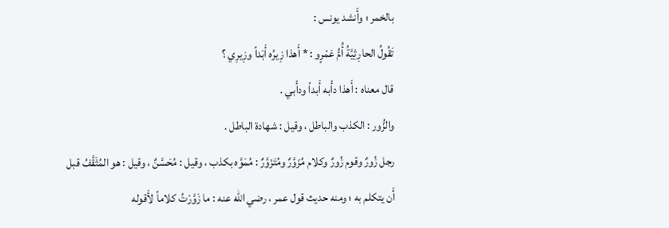بالخمر ؛ وأَنشد يونس :
تَقُولُ الحارِثِيَّةُ أُمُّ عَمْرٍو : * أَهذا زِيرُه أَبَداً وزِيرِي ؟
قال معناه : أَهذا دأْبه أَبداً ودأْبي .
والزُّور : الكذب والباطل ، وقيل : شهادة الباطل .
رجل زُورٌ وقوم زُورٌ وكلام مُزَوَّرٌ ومُتَزَوَّرٌ : مُمَوَّه بكذب ، وقيل : مُحَسَّنٌ ، وقيل : هو المُثَقَّفُ قبل أَن يتكلم به ؛ ومنه حديث قول عمر ، رضي الله عنه : ما زَوَّرْتُ كلاماً لأَقوله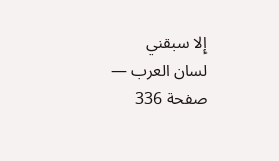إِلا سبقني
لسان العرب — صفحة 336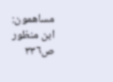مساهمون: ابن منظور
ص٣٣٦